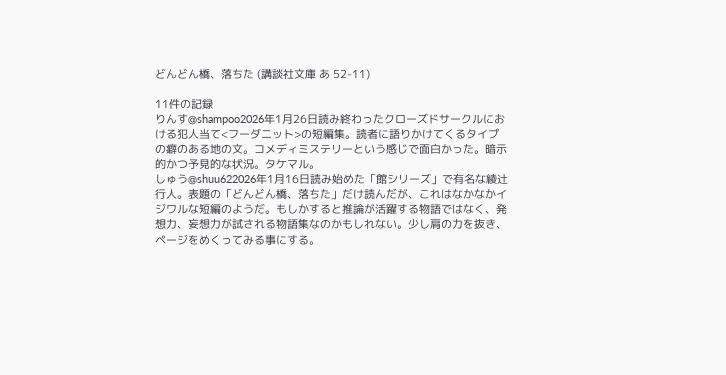どんどん橋、落ちた (講談社文庫 あ 52-11)

11件の記録
りんす@shampoo2026年1月26日読み終わったクローズドサークルにおける犯人当て<フーダニット>の短編集。読者に語りかけてくるタイプの癖のある地の文。コメディミステリーという感じで面白かった。暗示的かつ予見的な状況。タケマル。
しゅう@shuu622026年1月16日読み始めた「館シリーズ」で有名な綾辻行人。表題の「どんどん橋、落ちた」だけ読んだが、これはなかなかイジワルな短編のようだ。もしかすると推論が活躍する物語ではなく、発想力、妄想力が試される物語集なのかもしれない。少し肩の力を抜き、ページをめくってみる事にする。